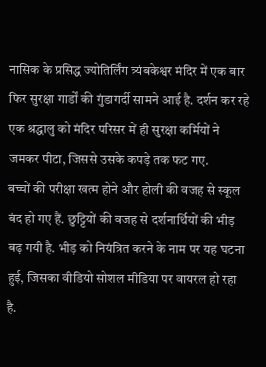नासिक के प्रसिद्ध ज्योतिर्लिंग त्र्यंबकेश्वर मंदिर में एक बार फिर सुरक्षा गार्डों की गुंडागर्दी सामने आई है. दर्शन कर रहे एक श्रद्धालु को मंदिर परिसर में ही सुरक्षा कर्मियों ने जमकर पीटा, जिससे उसके कपड़े तक फट गए.
बच्चों की परीक्षा खत्म होने और होली की वजह से स्कूल बंद हो गए हैं. छुट्टियों की वजह से दर्शनार्थियों की भीड़ बढ़ गयी है. भीड़ को नियंत्रित करने के नाम पर यह घटना हुई, जिसका वीडियो सोशल मीडिया पर वायरल हो रहा है.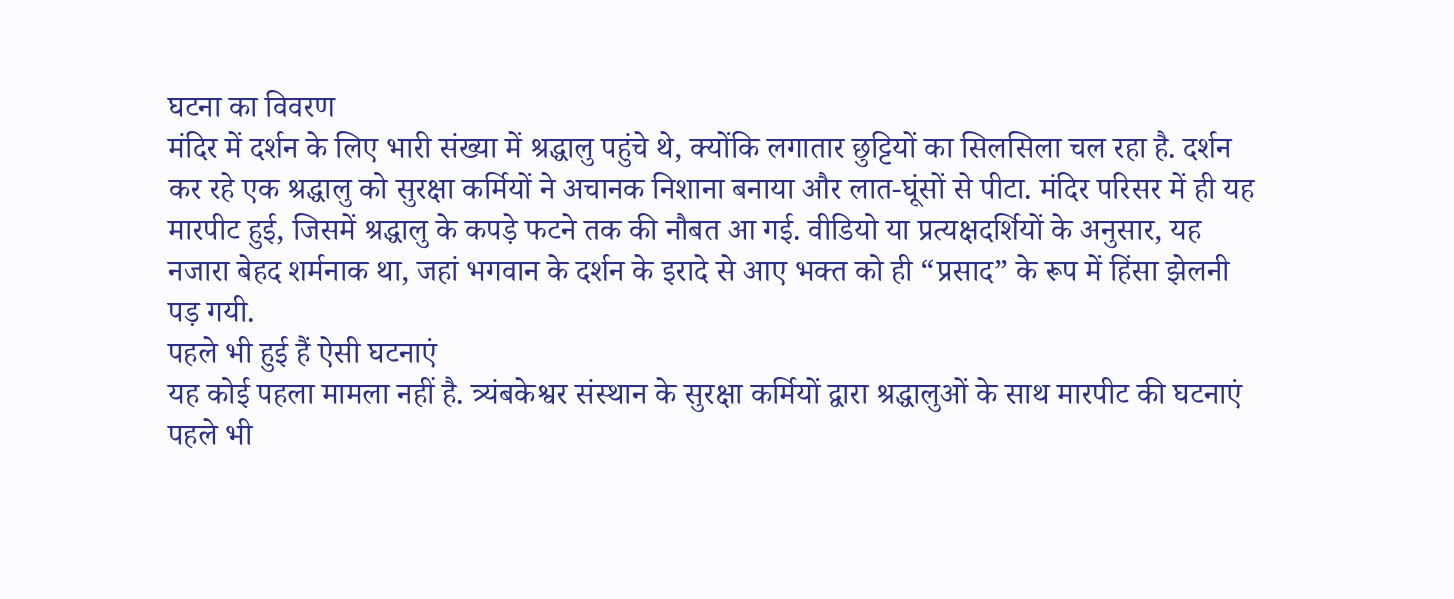घटना का विवरण
मंदिर में दर्शन के लिए भारी संख्या में श्रद्धालु पहुंचे थे, क्योंकि लगातार छुट्टियों का सिलसिला चल रहा है. दर्शन कर रहे एक श्रद्धालु को सुरक्षा कर्मियों ने अचानक निशाना बनाया और लात-घूंसों से पीटा. मंदिर परिसर में ही यह मारपीट हुई, जिसमें श्रद्धालु के कपड़े फटने तक की नौबत आ गई. वीडियो या प्रत्यक्षदर्शियों के अनुसार, यह नजारा बेहद शर्मनाक था, जहां भगवान के दर्शन के इरादे से आए भक्त को ही “प्रसाद” के रूप में हिंसा झेलनी पड़ गयी.
पहले भी हुई हैं ऐसी घटनाएं
यह कोई पहला मामला नहीं है. त्र्यंबकेश्वर संस्थान के सुरक्षा कर्मियों द्वारा श्रद्धालुओं के साथ मारपीट की घटनाएं पहले भी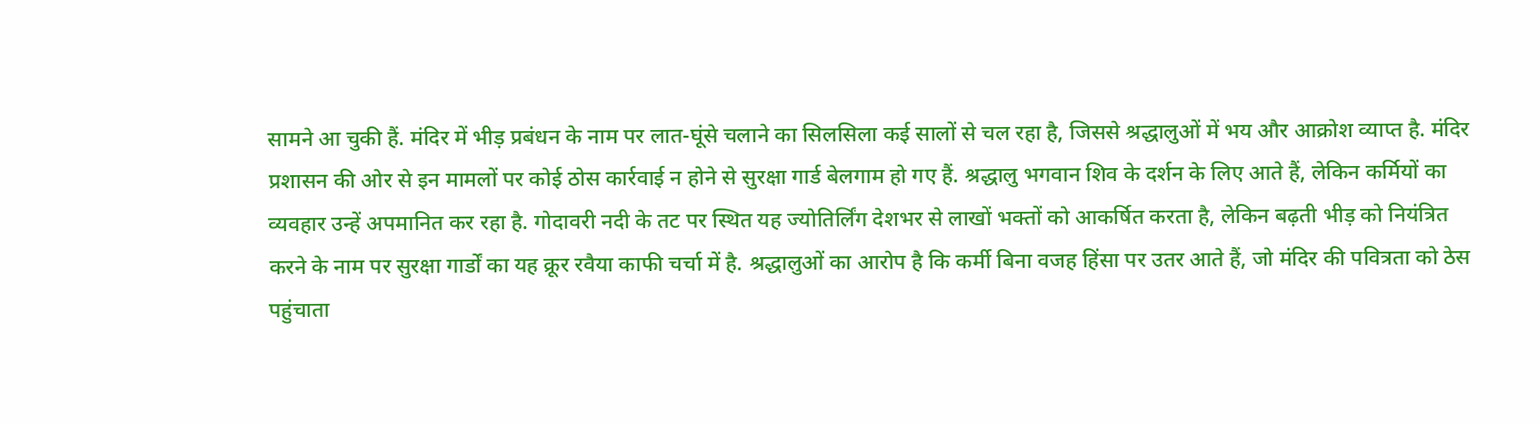सामने आ चुकी हैं. मंदिर में भीड़ प्रबंधन के नाम पर लात-घूंसे चलाने का सिलसिला कई सालों से चल रहा है, जिससे श्रद्धालुओं में भय और आक्रोश व्याप्त है. मंदिर प्रशासन की ओर से इन मामलों पर कोई ठोस कार्रवाई न होने से सुरक्षा गार्ड बेलगाम हो गए हैं. श्रद्धालु भगवान शिव के दर्शन के लिए आते हैं, लेकिन कर्मियों का व्यवहार उन्हें अपमानित कर रहा है. गोदावरी नदी के तट पर स्थित यह ज्योतिर्लिंग देशभर से लाखों भक्तों को आकर्षित करता है, लेकिन बढ़ती भीड़ को नियंत्रित करने के नाम पर सुरक्षा गार्डों का यह क्रूर रवैया काफी चर्चा में है. श्रद्धालुओं का आरोप है कि कर्मी बिना वजह हिंसा पर उतर आते हैं, जो मंदिर की पवित्रता को ठेस पहुंचाता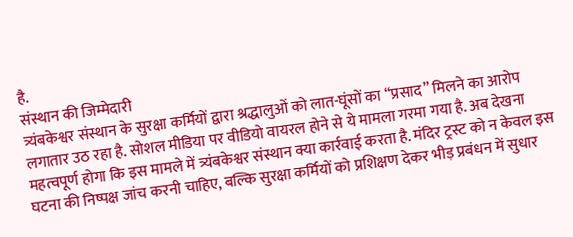है.
संस्थान की जिम्मेदारी
त्र्यंबकेश्वर संस्थान के सुरक्षा कर्मियों द्वारा श्रद्धालुओं को लात-घूंसों का “प्रसाद” मिलने का आरोप लगातार उठ रहा है. सोशल मीडिया पर वीडियो वायरल होने से ये मामला गरमा गया है. अब देखना महत्वपूर्ण होगा कि इस मामले में त्र्यंबकेश्वर संस्थान क्या कार्रवाई करता है. मंदिर ट्रस्ट को न केवल इस घटना की निष्पक्ष जांच करनी चाहिए, बल्कि सुरक्षा कर्मियों को प्रशिक्षण देकर भीड़ प्रबंधन में सुधार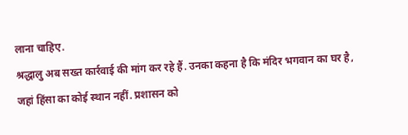लाना चाहिए.
श्रद्धालु अब सख्त कार्रवाई की मांग कर रहे हैं. उनका कहना है कि मंदिर भगवान का घर है, जहां हिंसा का कोई स्थान नहीं. प्रशासन को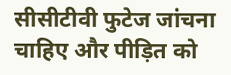सीसीटीवी फुटेज जांचना चाहिए और पीड़ित को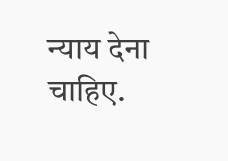न्याय देना चाहिए.